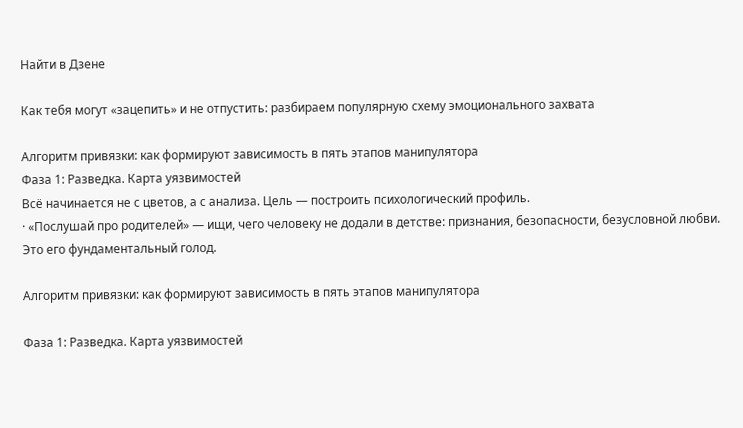Найти в Дзене

Как тебя могут «зацепить» и не отпустить: разбираем популярную схему эмоционального захвата

Алгоритм привязки: как формируют зависимость в пять этапов манипулятора
Фаза 1: Разведка. Карта уязвимостей
Всё начинается не с цветов, а с анализа. Цель — построить психологический профиль.
· «Послушай про родителей» — ищи, чего человеку не додали в детстве: признания, безопасности, безусловной любви. Это его фундаментальный голод.

Алгоритм привязки: как формируют зависимость в пять этапов манипулятора

Фаза 1: Разведка. Карта уязвимостей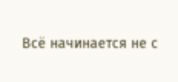Всё начинается не с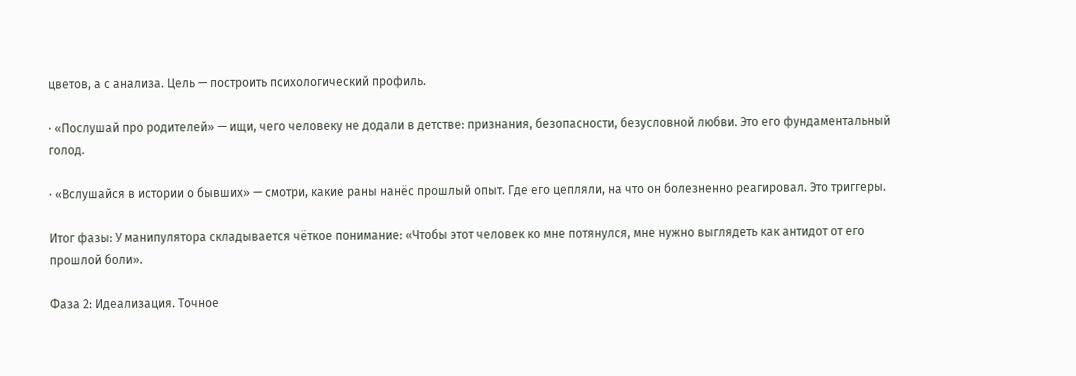цветов, а с анализа. Цель — построить психологический профиль.

· «Послушай про родителей» — ищи, чего человеку не додали в детстве: признания, безопасности, безусловной любви. Это его фундаментальный голод.

· «Вслушайся в истории о бывших» — смотри, какие раны нанёс прошлый опыт. Где его цепляли, на что он болезненно реагировал. Это триггеры.

Итог фазы: У манипулятора складывается чёткое понимание: «Чтобы этот человек ко мне потянулся, мне нужно выглядеть как антидот от его прошлой боли».

Фаза 2: Идеализация. Точное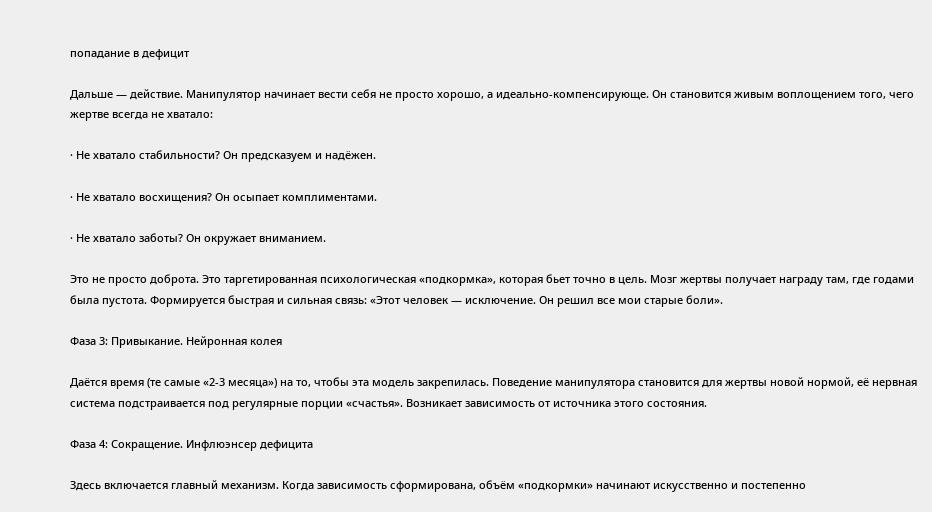попадание в дефицит

Дальше — действие. Манипулятор начинает вести себя не просто хорошо, а идеально-компенсирующе. Он становится живым воплощением того, чего жертве всегда не хватало:

· Не хватало стабильности? Он предсказуем и надёжен.

· Не хватало восхищения? Он осыпает комплиментами.

· Не хватало заботы? Он окружает вниманием.

Это не просто доброта. Это таргетированная психологическая «подкормка», которая бьет точно в цель. Мозг жертвы получает награду там, где годами была пустота. Формируется быстрая и сильная связь: «Этот человек — исключение. Он решил все мои старые боли».

Фаза 3: Привыкание. Нейронная колея

Даётся время (те самые «2-3 месяца») на то, чтобы эта модель закрепилась. Поведение манипулятора становится для жертвы новой нормой, её нервная система подстраивается под регулярные порции «счастья». Возникает зависимость от источника этого состояния.

Фаза 4: Сокращение. Инфлюэнсер дефицита

Здесь включается главный механизм. Когда зависимость сформирована, объём «подкормки» начинают искусственно и постепенно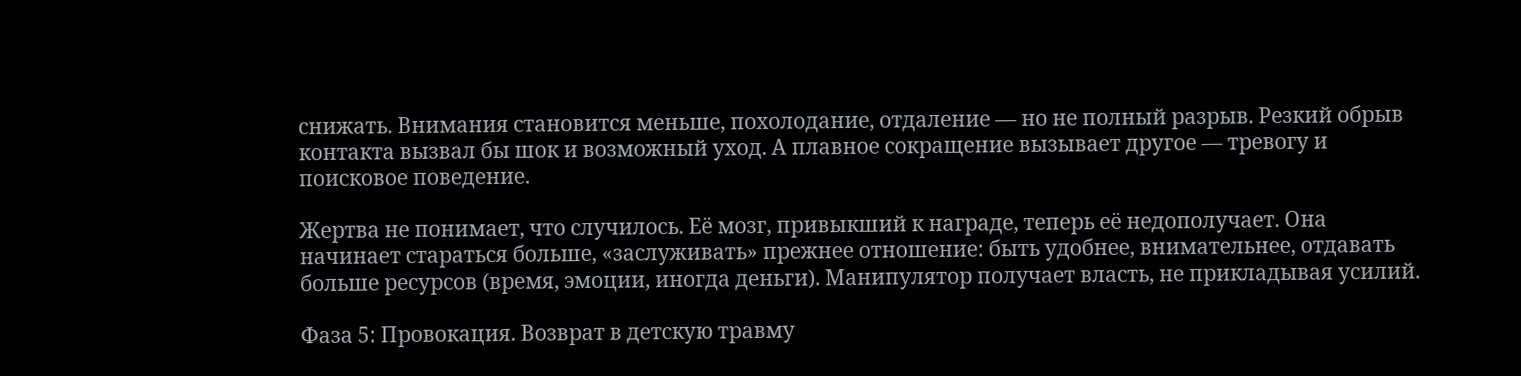снижать. Внимания становится меньше, похолодание, отдаление — но не полный разрыв. Резкий обрыв контакта вызвал бы шок и возможный уход. А плавное сокращение вызывает другое — тревогу и поисковое поведение.

Жертва не понимает, что случилось. Её мозг, привыкший к награде, теперь её недополучает. Она начинает стараться больше, «заслуживать» прежнее отношение: быть удобнее, внимательнее, отдавать больше ресурсов (время, эмоции, иногда деньги). Манипулятор получает власть, не прикладывая усилий.

Фаза 5: Провокация. Возврат в детскую травму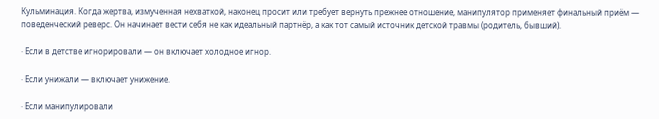Кульминация. Когда жертва, измученная нехваткой, наконец просит или требует вернуть прежнее отношение, манипулятор применяет финальный приём — поведенческий реверс. Он начинает вести себя не как идеальный партнёр, а как тот самый источник детской травмы (родитель, бывший).

· Если в детстве игнорировали — он включает холодное игнор.

· Если унижали — включает унижение.

· Если манипулировали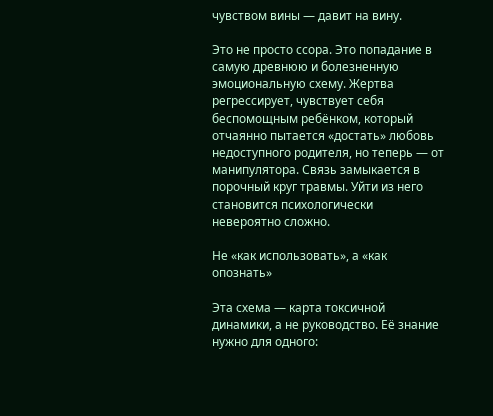чувством вины — давит на вину.

Это не просто ссора. Это попадание в самую древнюю и болезненную эмоциональную схему. Жертва регрессирует, чувствует себя беспомощным ребёнком, который отчаянно пытается «достать» любовь недоступного родителя, но теперь — от манипулятора. Связь замыкается в порочный круг травмы. Уйти из него становится психологически невероятно сложно.

Не «как использовать», а «как опознать»

Эта схема — карта токсичной динамики, а не руководство. Её знание нужно для одного: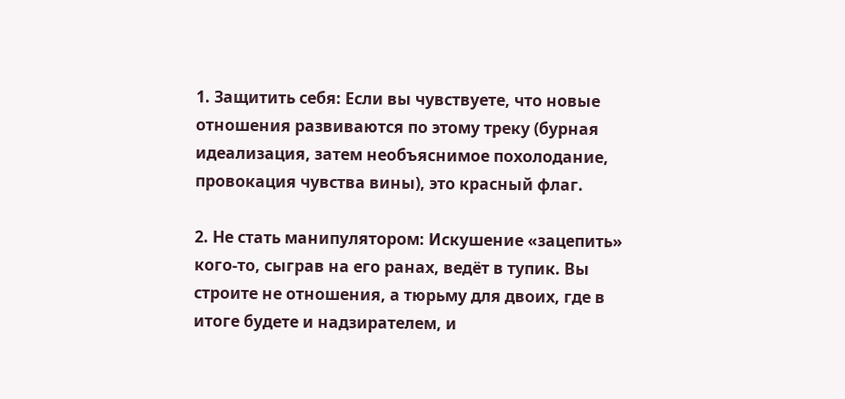1. Защитить себя: Если вы чувствуете, что новые отношения развиваются по этому треку (бурная идеализация, затем необъяснимое похолодание, провокация чувства вины), это красный флаг.

2. Не стать манипулятором: Искушение «зацепить» кого-то, сыграв на его ранах, ведёт в тупик. Вы строите не отношения, а тюрьму для двоих, где в итоге будете и надзирателем, и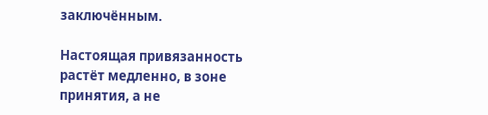заключённым.

Настоящая привязанность растёт медленно, в зоне принятия, а не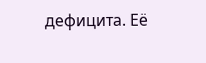дефицита. Её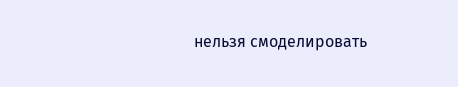нельзя смоделировать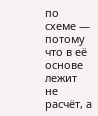по схеме — потому что в её основе лежит не расчёт, а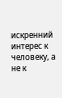искренний интерес к человеку, а не к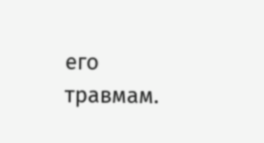его травмам.